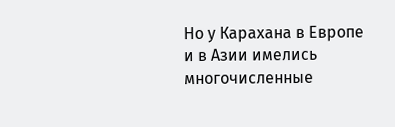Но у Карахана в Европе и в Азии имелись многочисленные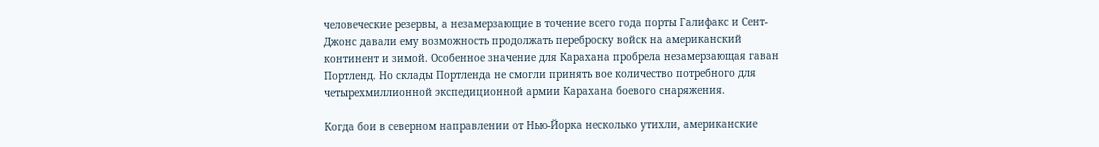человеческие резервы, а незамерзающие в точение всего года порты Галифакс и Сент-Джонс давали ему возможность продолжать переброску войск на американский континент и зимой. Особенное значение для Карахана пробрела незамерзающая гаван Портленд. Но склады Портленда не смогли принять вое количество потребного для четырехмиллионной экспедиционной армии Карахана боевого снаряжения.

Когда бои в северном направлении от Нью-Йорка несколько утихли, американские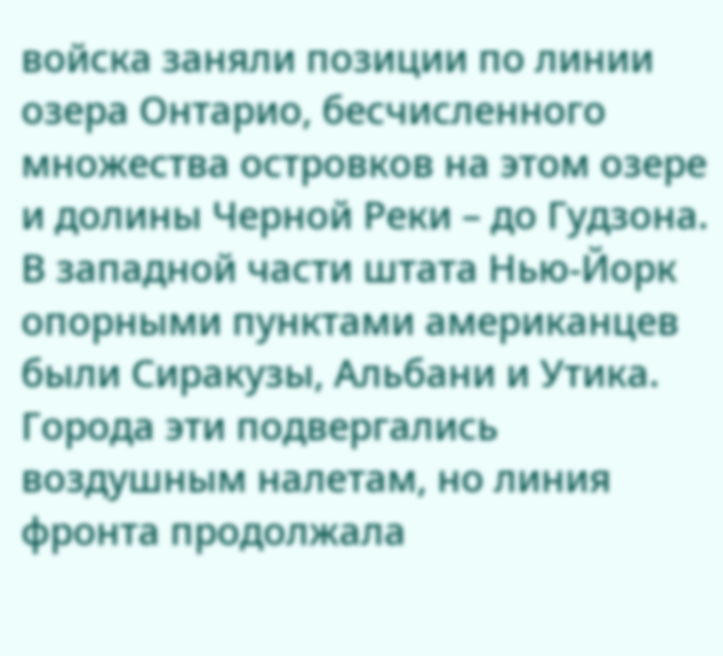войска заняли позиции по линии озера Онтарио, бесчисленного множества островков на этом озере и долины Черной Реки – до Гудзона. В западной части штата Нью-Йорк опорными пунктами американцев были Сиракузы, Альбани и Утика. Города эти подвергались воздушным налетам, но линия фронта продолжала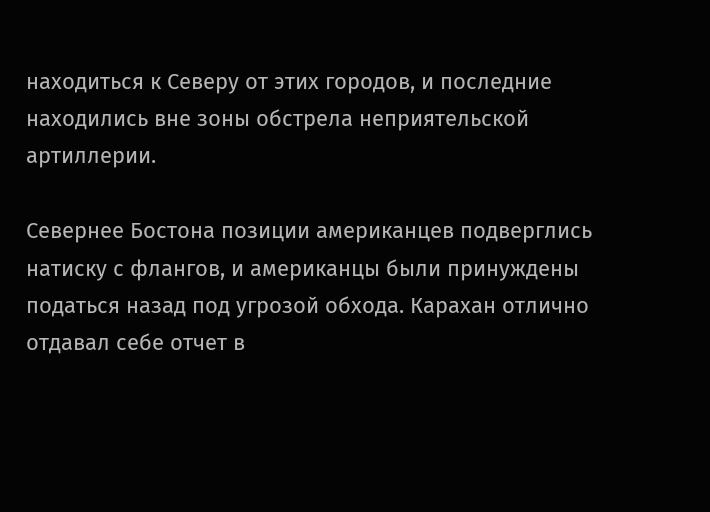находиться к Северу от этих городов, и последние находились вне зоны обстрела неприятельской артиллерии.

Севернее Бостона позиции американцев подверглись натиску с флангов, и американцы были принуждены податься назад под угрозой обхода. Карахан отлично отдавал себе отчет в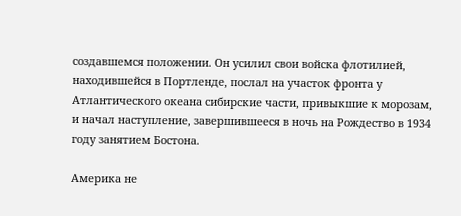создавшемся положении. Он усилил свои войска флотилией, находившейся в Портленде, послал на участок фронта у Атлантического океана сибирские части, привыкшие к морозам, и начал наступление, завершившееся в ночь на Рождество в 1934 году занятием Бостона.

Америка не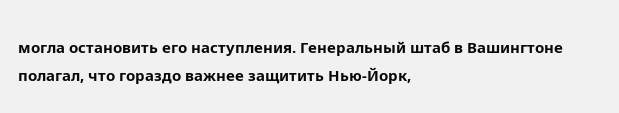могла остановить его наступления. Генеральный штаб в Вашингтоне полагал, что гораздо важнее защитить Нью-Йорк,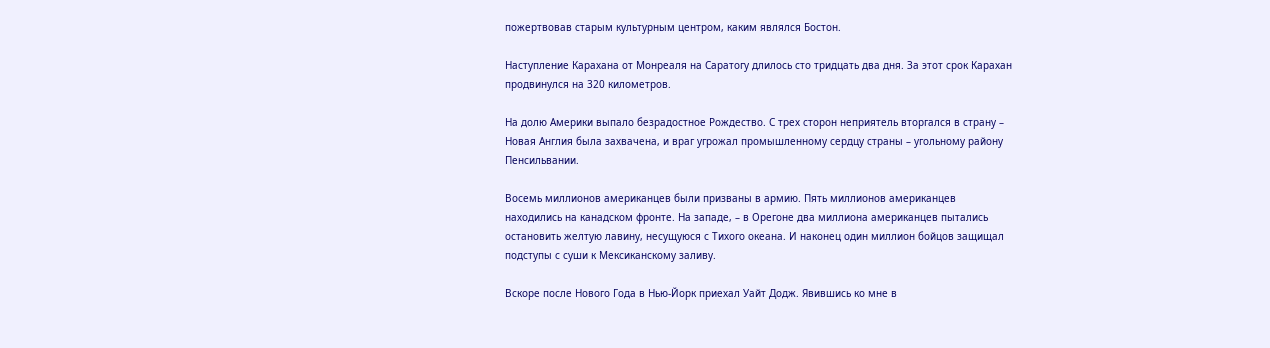пожертвовав старым культурным центром, каким являлся Бостон.

Наступление Карахана от Монреаля на Саратогу длилось сто тридцать два дня. За этот срок Карахан продвинулся на 320 километров.

На долю Америки выпало безрадостное Рождество. С трех сторон неприятель вторгался в страну – Новая Англия была захвачена, и враг угрожал промышленному сердцу страны – угольному району Пенсильвании.

Восемь миллионов американцев были призваны в армию. Пять миллионов американцев находились на канадском фронте. На западе, – в Орегоне два миллиона американцев пытались остановить желтую лавину, несущуюся с Тихого океана. И наконец один миллион бойцов защищал подступы с суши к Мексиканскому заливу.

Вскоре после Нового Года в Нью-Йорк приехал Уайт Додж. Явившись ко мне в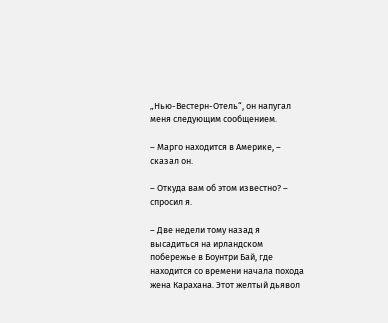„Нью-Вестерн-Отель“, он напугал меня следующим сообщением.

– Марго находится в Америке, – сказал он.

– Откуда вам об этом известно? – спросил я.

– Две недели тому назад я высадиться на ирландском побережье в Боунтри Бай, где находится со времени начала похода жена Карахана. Этот желтый дьявол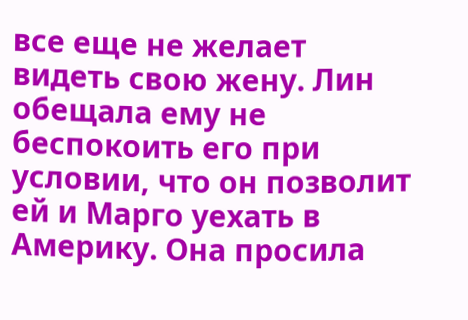все еще не желает видеть свою жену. Лин обещала ему не беспокоить его при условии, что он позволит ей и Марго уехать в Америку. Она просила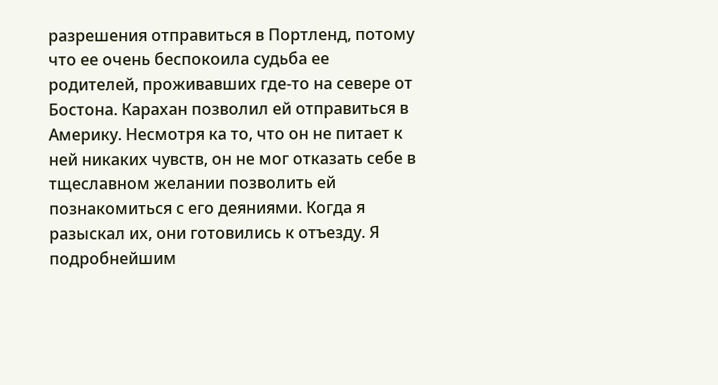разрешения отправиться в Портленд, потому что ее очень беспокоила судьба ее родителей, проживавших где-то на севере от Бостона. Карахан позволил ей отправиться в Америку. Несмотря ка то, что он не питает к ней никаких чувств, он не мог отказать себе в тщеславном желании позволить ей познакомиться с его деяниями. Когда я разыскал их, они готовились к отъезду. Я подробнейшим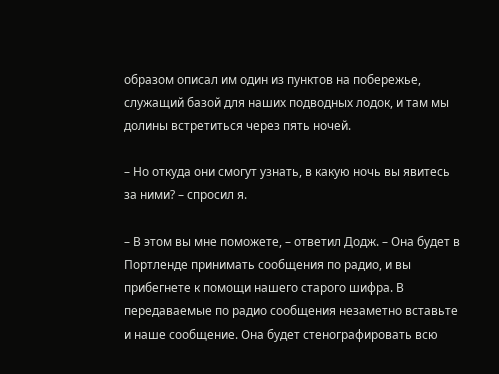образом описал им один из пунктов на побережье, служащий базой для наших подводных лодок, и там мы долины встретиться через пять ночей.

– Но откуда они смогут узнать, в какую ночь вы явитесь за ними? – спросил я.

– В этом вы мне поможете, – ответил Додж. – Она будет в Портленде принимать сообщения по радио, и вы прибегнете к помощи нашего старого шифра. В передаваемые по радио сообщения незаметно вставьте и наше сообщение. Она будет стенографировать всю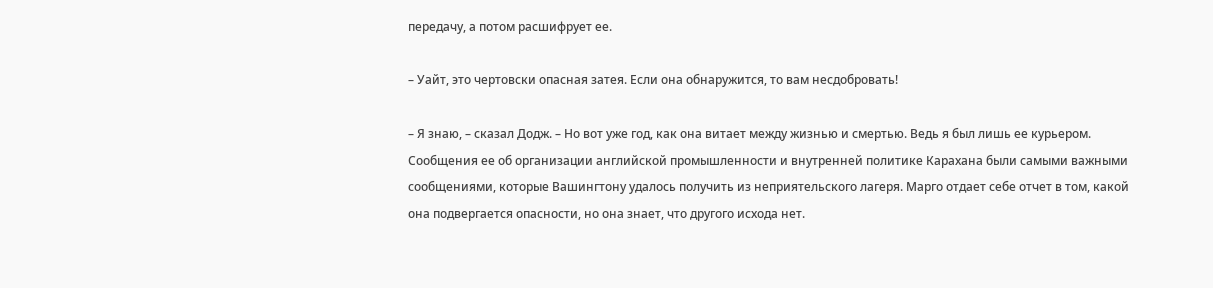передачу, а потом расшифрует ее.

– Уайт, это чертовски опасная затея. Если она обнаружится, то вам несдобровать!

– Я знаю, – сказал Додж. – Но вот уже год, как она витает между жизнью и смертью. Ведь я был лишь ее курьером. Сообщения ее об организации английской промышленности и внутренней политике Карахана были самыми важными сообщениями, которые Вашингтону удалось получить из неприятельского лагеря. Марго отдает себе отчет в том, какой она подвергается опасности, но она знает, что другого исхода нет.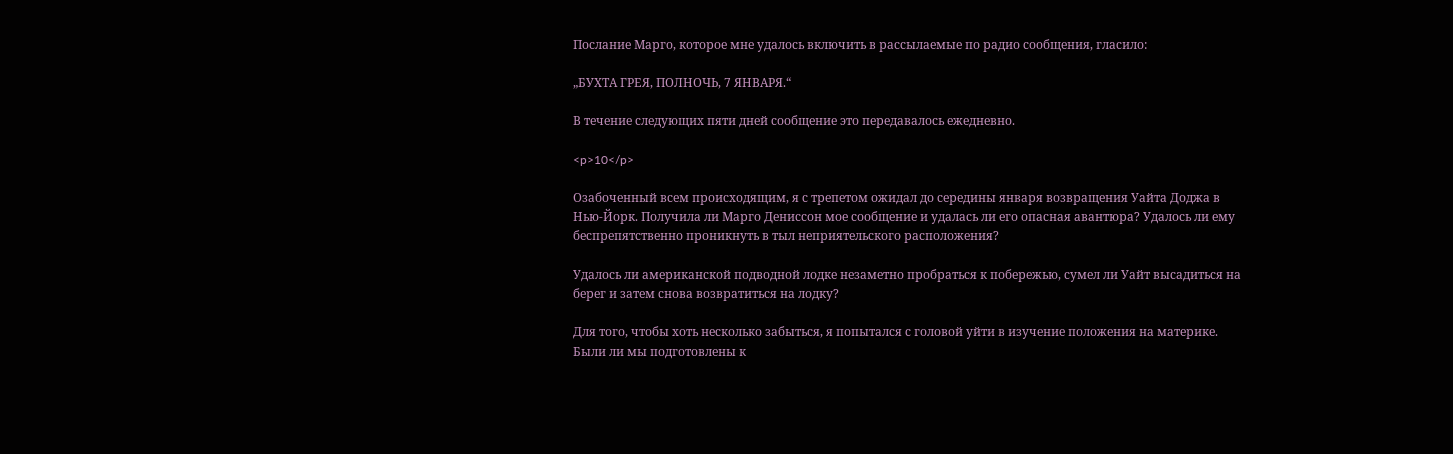Послание Марго, которое мне удалось включить в рассылаемые по радио сообщения, гласило:

„БУХТА ГРЕЯ, ПОЛНОЧЬ, 7 ЯНВАРЯ.“

В течение следующих пяти дней сообщение это передавалось ежедневно.

<p>10</p>

Озабоченный всем происходящим, я с трепетом ожидал до середины января возвращения Уайта Доджа в Нью-Йорк. Получила ли Марго Дениссон мое сообщение и удалась ли его опасная авантюра? Удалось ли ему беспрепятственно проникнуть в тыл неприятельского расположения?

Удалось ли американской подводной лодке незаметно пробраться к побережью, сумел ли Уайт высадиться на берег и затем снова возвратиться на лодку?

Для того, чтобы хоть несколько забыться, я попытался с головой уйти в изучение положения на материке. Были ли мы подготовлены к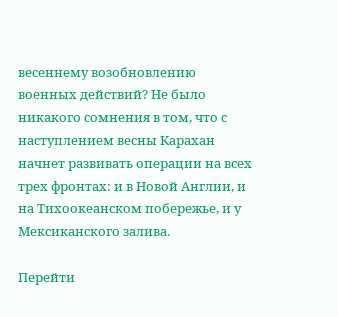весеннему возобновлению военных действий? Не было никакого сомнения в том, что с наступлением весны Карахан начнет развивать операции на всех трех фронтах: и в Новой Англии, и на Тихоокеанском побережье, и у Мексиканского залива.

Перейти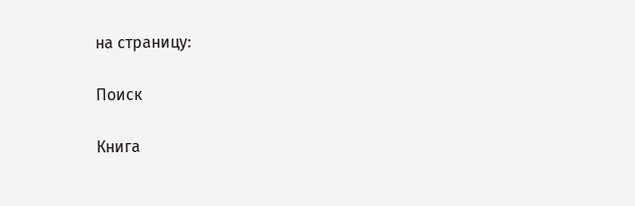на страницу:

Поиск

Книга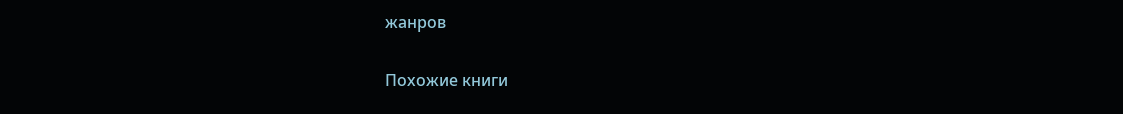жанров

Похожие книги